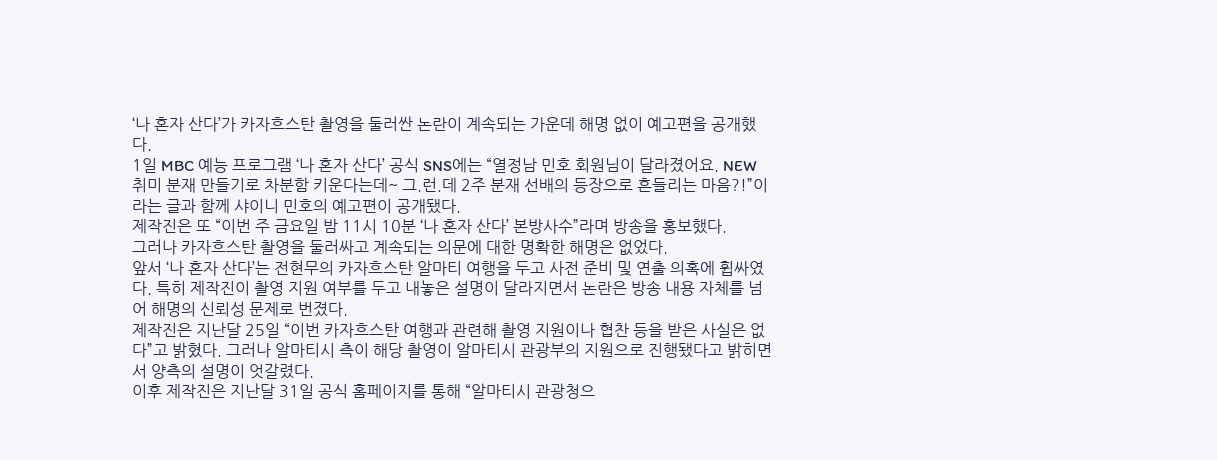‘나 혼자 산다’가 카자흐스탄 촬영을 둘러싼 논란이 계속되는 가운데 해명 없이 예고편을 공개했다.
1일 MBC 예능 프로그램 ‘나 혼자 산다’ 공식 SNS에는 “열정남 민호 회원님이 달라졌어요. NEW 취미 분재 만들기로 차분함 키운다는데~ 그.런.데 2주 분재 선배의 등장으로 흔들리는 마음?!”이라는 글과 함께 샤이니 민호의 예고편이 공개됐다.
제작진은 또 “이번 주 금요일 밤 11시 10분 ‘나 혼자 산다’ 본방사수”라며 방송을 홍보했다.
그러나 카자흐스탄 촬영을 둘러싸고 계속되는 의문에 대한 명확한 해명은 없었다.
앞서 ‘나 혼자 산다’는 전현무의 카자흐스탄 알마티 여행을 두고 사전 준비 및 연출 의혹에 휩싸였다. 특히 제작진이 촬영 지원 여부를 두고 내놓은 설명이 달라지면서 논란은 방송 내용 자체를 넘어 해명의 신뢰성 문제로 번졌다.
제작진은 지난달 25일 “이번 카자흐스탄 여행과 관련해 촬영 지원이나 협찬 등을 받은 사실은 없다”고 밝혔다. 그러나 알마티시 측이 해당 촬영이 알마티시 관광부의 지원으로 진행됐다고 밝히면서 양측의 설명이 엇갈렸다.
이후 제작진은 지난달 31일 공식 홈페이지를 통해 “알마티시 관광청으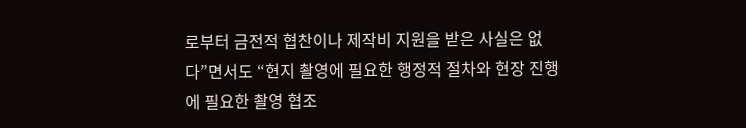로부터 금전적 협찬이나 제작비 지원을 받은 사실은 없다”면서도 “현지 촬영에 필요한 행정적 절차와 현장 진행에 필요한 촬영 협조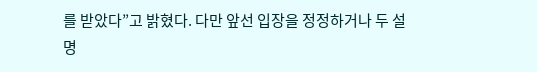를 받았다”고 밝혔다. 다만 앞선 입장을 정정하거나 두 설명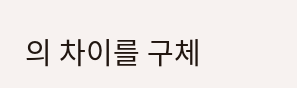의 차이를 구체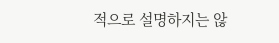적으로 설명하지는 않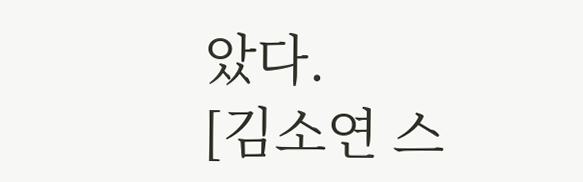았다.
[김소연 스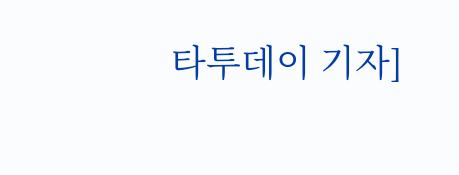타투데이 기자]